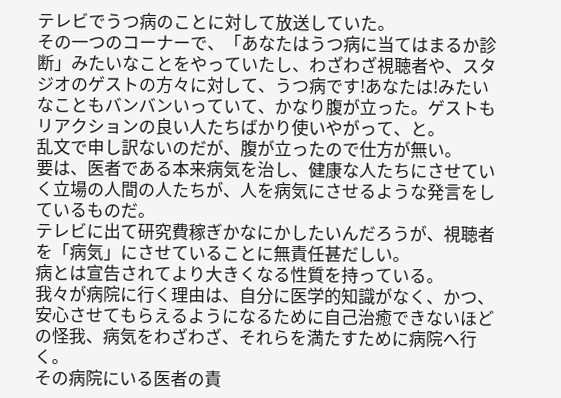テレビでうつ病のことに対して放送していた。
その一つのコーナーで、「あなたはうつ病に当てはまるか診断」みたいなことをやっていたし、わざわざ視聴者や、スタジオのゲストの方々に対して、うつ病です!あなたは!みたいなこともバンバンいっていて、かなり腹が立った。ゲストもリアクションの良い人たちばかり使いやがって、と。
乱文で申し訳ないのだが、腹が立ったので仕方が無い。
要は、医者である本来病気を治し、健康な人たちにさせていく立場の人間の人たちが、人を病気にさせるような発言をしているものだ。
テレビに出て研究費稼ぎかなにかしたいんだろうが、視聴者を「病気」にさせていることに無責任甚だしい。
病とは宣告されてより大きくなる性質を持っている。
我々が病院に行く理由は、自分に医学的知識がなく、かつ、安心させてもらえるようになるために自己治癒できないほどの怪我、病気をわざわざ、それらを満たすために病院へ行く。
その病院にいる医者の責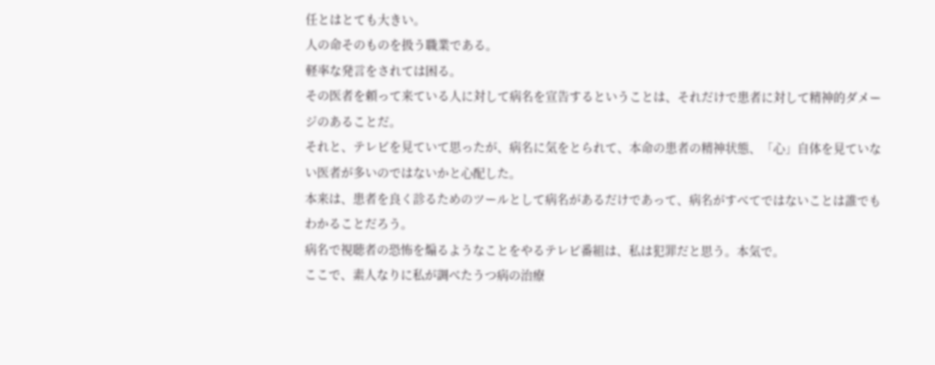任とはとても大きい。
人の命そのものを扱う職業である。
軽率な発言をされては困る。
その医者を頼って来ている人に対して病名を宣告するということは、それだけで患者に対して精神的ダメージのあることだ。
それと、テレビを見ていて思ったが、病名に気をとられて、本命の患者の精神状態、「心」自体を見ていない医者が多いのではないかと心配した。
本来は、患者を良く診るためのツールとして病名があるだけであって、病名がすべてではないことは誰でもわかることだろう。
病名で視聴者の恐怖を煽るようなことをやるテレビ番組は、私は犯罪だと思う。本気で。
ここで、素人なりに私が調べたうつ病の治療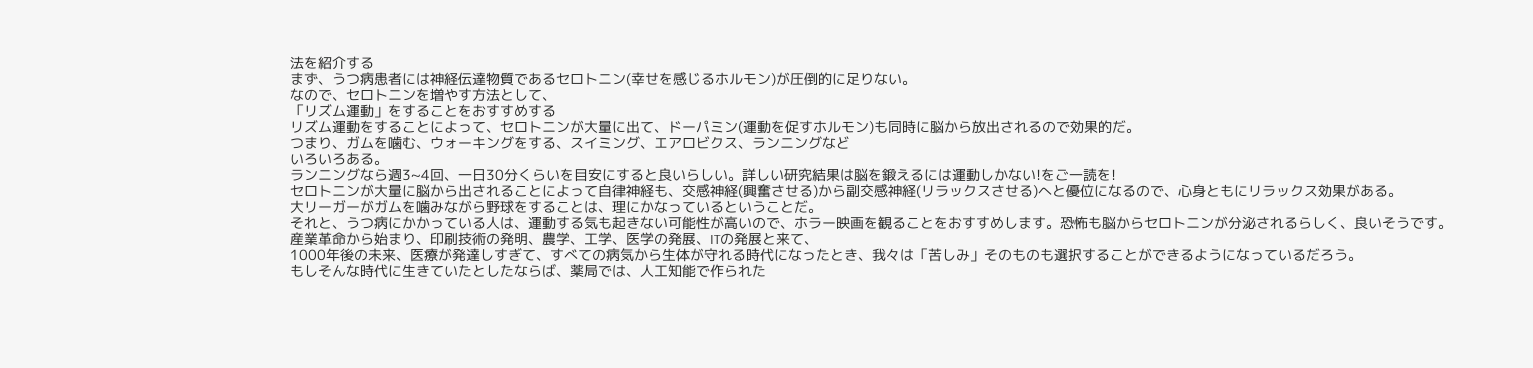法を紹介する
まず、うつ病患者には神経伝達物質であるセロトニン(幸せを感じるホルモン)が圧倒的に足りない。
なので、セロトニンを増やす方法として、
「リズム運動」をすることをおすすめする
リズム運動をすることによって、セロトニンが大量に出て、ドーパミン(運動を促すホルモン)も同時に脳から放出されるので効果的だ。
つまり、ガムを噛む、ウォーキングをする、スイミング、エアロビクス、ランニングなど
いろいろある。
ランニングなら週3~4回、一日30分くらいを目安にすると良いらしい。詳しい研究結果は脳を鍛えるには運動しかない!をご一読を!
セロトニンが大量に脳から出されることによって自律神経も、交感神経(興奮させる)から副交感神経(リラックスさせる)へと優位になるので、心身ともにリラックス効果がある。
大リーガーがガムを噛みながら野球をすることは、理にかなっているということだ。
それと、うつ病にかかっている人は、運動する気も起きない可能性が高いので、ホラー映画を観ることをおすすめします。恐怖も脳からセロトニンが分泌されるらしく、良いそうです。
産業革命から始まり、印刷技術の発明、農学、工学、医学の発展、ITの発展と来て、
1000年後の未来、医療が発達しすぎて、すべての病気から生体が守れる時代になったとき、我々は「苦しみ」そのものも選択することができるようになっているだろう。
もしそんな時代に生きていたとしたならば、薬局では、人工知能で作られた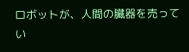ロボットが、人間の臓器を売ってい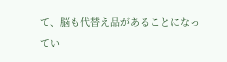て、脳も代替え品があることになってい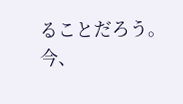ることだろう。
今、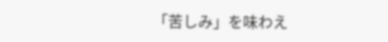「苦しみ」を味わえ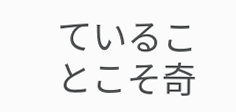ていることこそ奇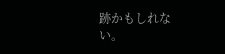跡かもしれない。